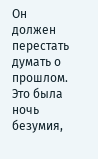Он должен перестать думать о прошлом. Это была ночь безумия,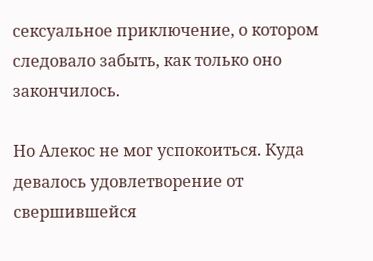сексуальное приключение, о котором следовало забыть, как только оно закончилось.

Но Алекос не мог успокоиться. Куда девалось удовлетворение от свершившейся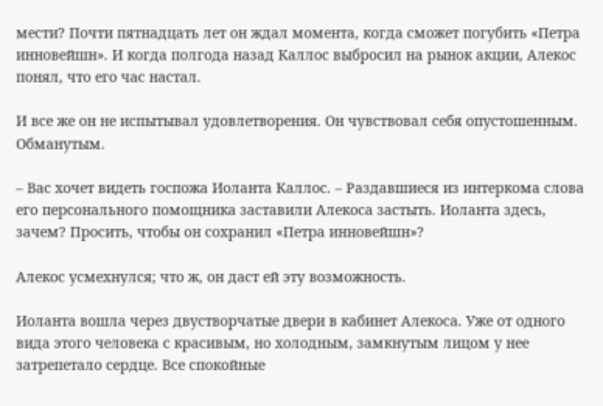мести? Почти пятнадцать лет он ждал момента, когда сможет погубить «Петра инновейшн». И когда полгода назад Каллос выбросил на рынок акции, Алекос понял, что его час настал.

И все же он не испытывал удовлетворения. Он чувствовал себя опустошенным. Обманутым.

– Вас хочет видеть госпожа Иоланта Каллос. – Раздавшиеся из интеркома слова его персонального помощника заставили Алекоса застыть. Иоланта здесь, зачем? Просить, чтобы он сохранил «Петра инновейшн»?

Алекос усмехнулся; что ж, он даст ей эту возможность.

Иоланта вошла через двустворчатые двери в кабинет Алекоса. Уже от одного вида этого человека с красивым, но холодным, замкнутым лицом у нее затрепетало сердце. Все спокойные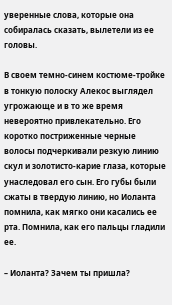уверенные слова, которые она собиралась сказать, вылетели из ее головы.

В своем темно-синем костюме-тройке в тонкую полоску Алекос выглядел угрожающе и в то же время невероятно привлекательно. Его коротко постриженные черные волосы подчеркивали резкую линию скул и золотисто-карие глаза, которые унаследовал его сын. Его губы были сжаты в твердую линию, но Иоланта помнила, как мягко они касались ее рта. Помнила, как его пальцы гладили ее.

– Иоланта? Зачем ты пришла?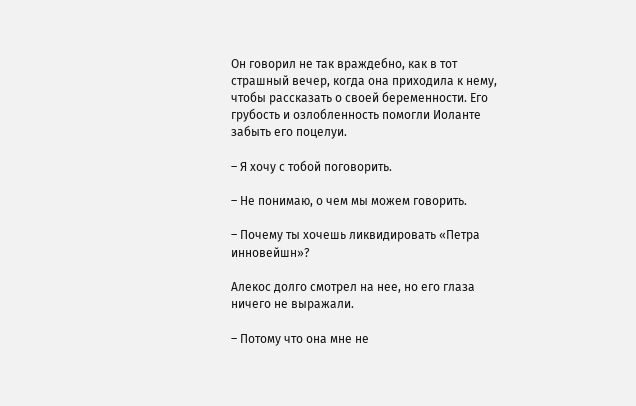Он говорил не так враждебно, как в тот страшный вечер, когда она приходила к нему, чтобы рассказать о своей беременности. Его грубость и озлобленность помогли Иоланте забыть его поцелуи.

– Я хочу с тобой поговорить.

– Не понимаю, о чем мы можем говорить.

– Почему ты хочешь ликвидировать «Петра инновейшн»?

Алекос долго смотрел на нее, но его глаза ничего не выражали.

– Потому что она мне не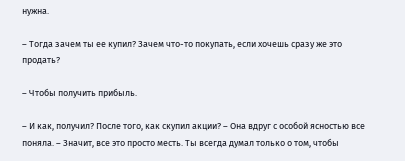нужна.

– Тогда зачем ты ее купил? Зачем что-то покупать, если хочешь сразу же это продать?

– Чтобы получить прибыль.

– И как, получил? После того, как скупил акции? – Она вдруг с особой ясностью все поняла. – Значит, все это просто месть. Ты всегда думал только о том, чтобы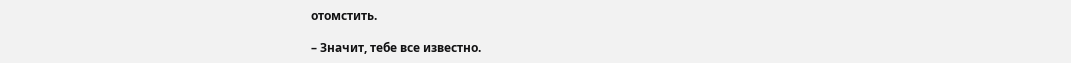отомстить.

– Значит, тебе все известно.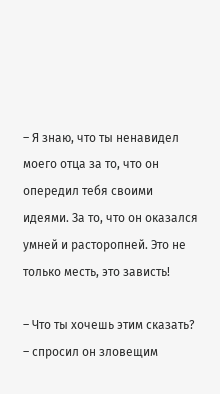– Я знаю, что ты ненавидел моего отца за то, что он опередил тебя своими идеями. За то, что он оказался умней и расторопней. Это не только месть, это зависть!

– Что ты хочешь этим сказать? – спросил он зловещим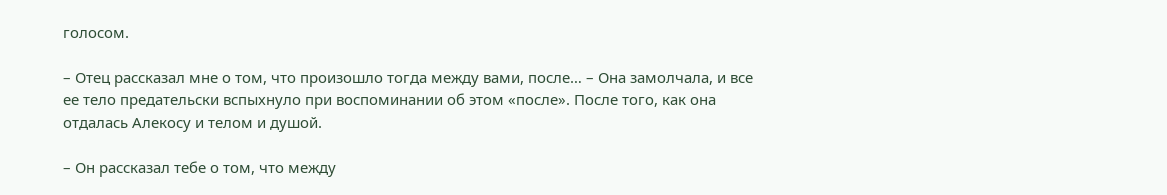голосом.

– Отец рассказал мне о том, что произошло тогда между вами, после… – Она замолчала, и все ее тело предательски вспыхнуло при воспоминании об этом «после». После того, как она отдалась Алекосу и телом и душой.

– Он рассказал тебе о том, что между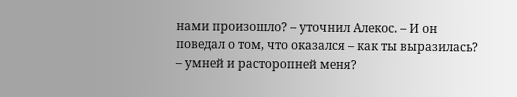нами произошло? – уточнил Алекос. – И он поведал о том, что оказался – как ты выразилась? – умней и расторопней меня?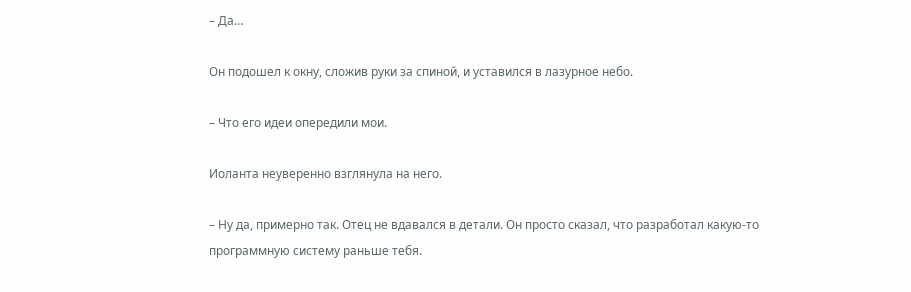– Да…

Он подошел к окну, сложив руки за спиной, и уставился в лазурное небо.

– Что его идеи опередили мои.

Иоланта неуверенно взглянула на него.

– Ну да, примерно так. Отец не вдавался в детали. Он просто сказал, что разработал какую-то программную систему раньше тебя.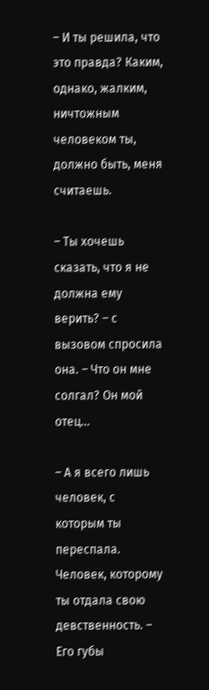– И ты решила, что это правда? Каким, однако, жалким, ничтожным человеком ты, должно быть, меня считаешь.

– Ты хочешь сказать, что я не должна ему верить? – с вызовом спросила она. – Что он мне солгал? Он мой отец…

– А я всего лишь человек, с которым ты переспала. Человек, которому ты отдала свою девственность. – Его губы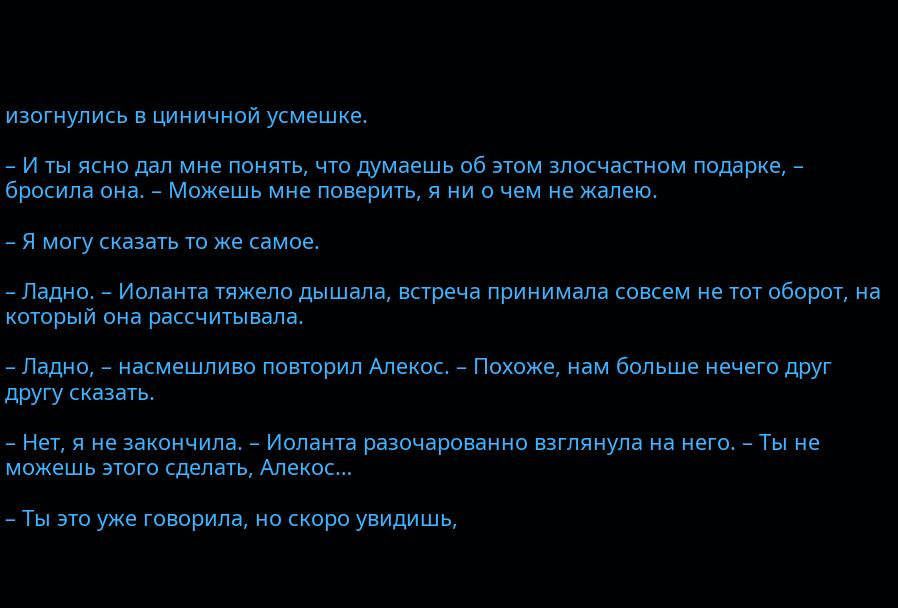изогнулись в циничной усмешке.

– И ты ясно дал мне понять, что думаешь об этом злосчастном подарке, – бросила она. – Можешь мне поверить, я ни о чем не жалею.

– Я могу сказать то же самое.

– Ладно. – Иоланта тяжело дышала, встреча принимала совсем не тот оборот, на который она рассчитывала.

– Ладно, – насмешливо повторил Алекос. – Похоже, нам больше нечего друг другу сказать.

– Нет, я не закончила. – Иоланта разочарованно взглянула на него. – Ты не можешь этого сделать, Алекос…

– Ты это уже говорила, но скоро увидишь,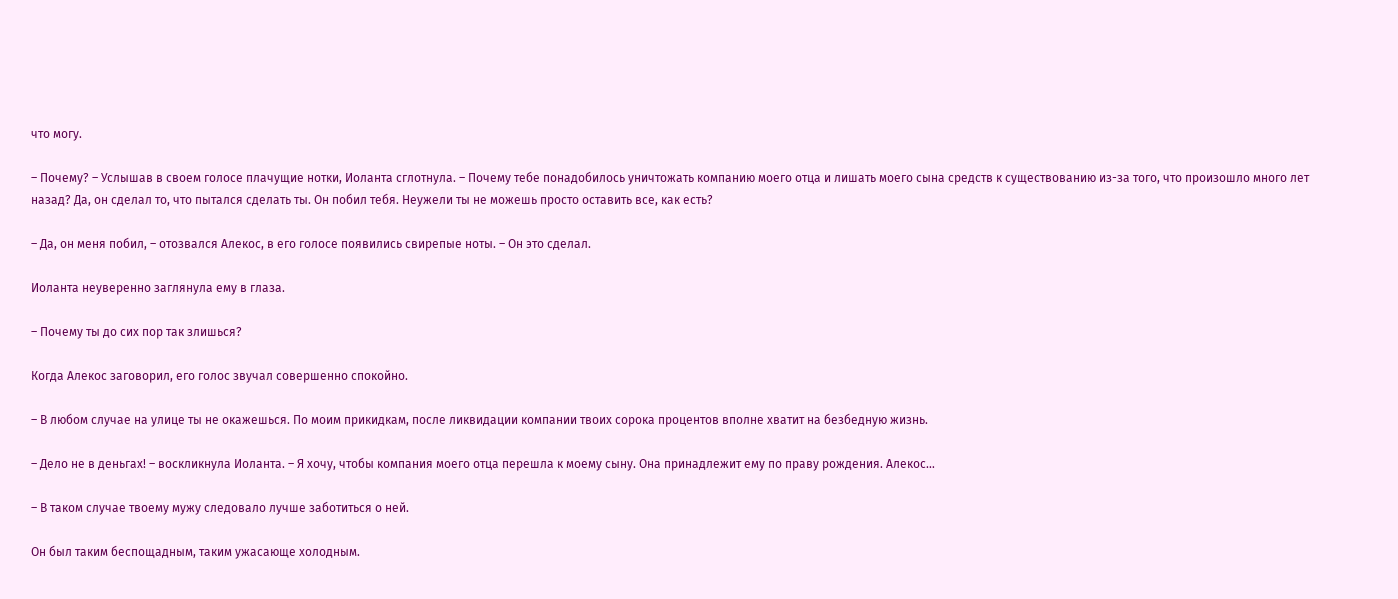что могу.

– Почему? – Услышав в своем голосе плачущие нотки, Иоланта сглотнула. – Почему тебе понадобилось уничтожать компанию моего отца и лишать моего сына средств к существованию из-за того, что произошло много лет назад? Да, он сделал то, что пытался сделать ты. Он побил тебя. Неужели ты не можешь просто оставить все, как есть?

– Да, он меня побил, – отозвался Алекос, в его голосе появились свирепые ноты. – Он это сделал.

Иоланта неуверенно заглянула ему в глаза.

– Почему ты до сих пор так злишься?

Когда Алекос заговорил, его голос звучал совершенно спокойно.

– В любом случае на улице ты не окажешься. По моим прикидкам, после ликвидации компании твоих сорока процентов вполне хватит на безбедную жизнь.

– Дело не в деньгах! – воскликнула Иоланта. – Я хочу, чтобы компания моего отца перешла к моему сыну. Она принадлежит ему по праву рождения. Алекос…

– В таком случае твоему мужу следовало лучше заботиться о ней.

Он был таким беспощадным, таким ужасающе холодным.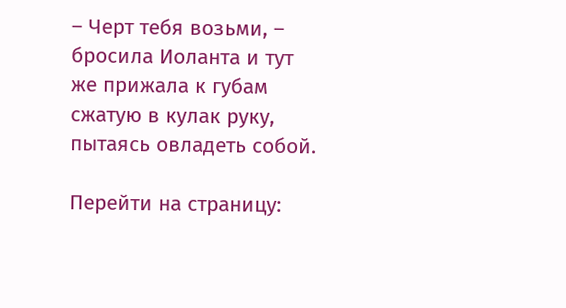– Черт тебя возьми, – бросила Иоланта и тут же прижала к губам сжатую в кулак руку, пытаясь овладеть собой.

Перейти на страницу: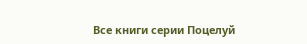Все книги серии Поцелуй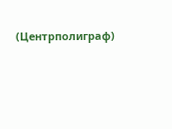(Центрполиграф)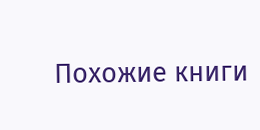Похожие книги